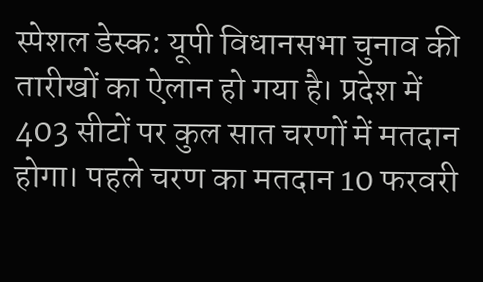स्पेशल डेस्क: यूपी विधानसभा चुनाव की तारीखों का ऐलान हो गया है। प्रदेश में 403 सीटों पर कुल सात चरणों में मतदान होगा। पहले चरण का मतदान 10 फरवरी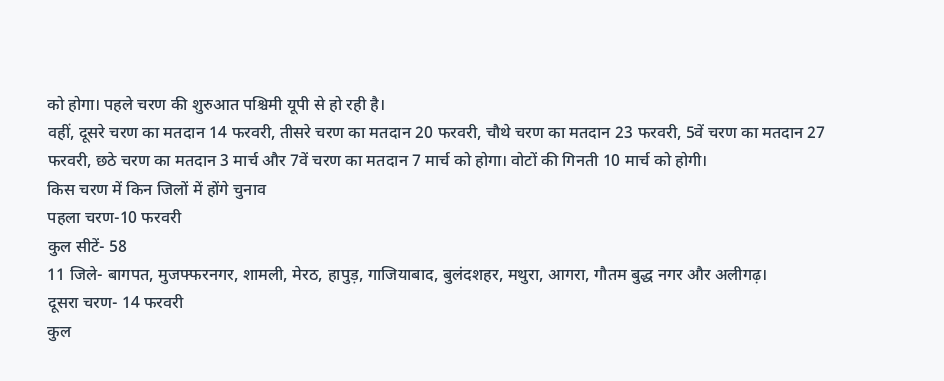को होगा। पहले चरण की शुरुआत पश्चिमी यूपी से हो रही है।
वहीं, दूसरे चरण का मतदान 14 फरवरी, तीसरे चरण का मतदान 20 फरवरी, चौथे चरण का मतदान 23 फरवरी, 5वें चरण का मतदान 27 फरवरी, छठे चरण का मतदान 3 मार्च और 7वें चरण का मतदान 7 मार्च को होगा। वोटों की गिनती 10 मार्च को होगी।
किस चरण में किन जिलों में होंगे चुनाव
पहला चरण-10 फरवरी
कुल सीटें- 58
11 जिले- बागपत, मुजफ्फरनगर, शामली, मेरठ, हापुड़, गाजियाबाद, बुलंदशहर, मथुरा, आगरा, गौतम बुद्ध नगर और अलीगढ़।
दूसरा चरण- 14 फरवरी
कुल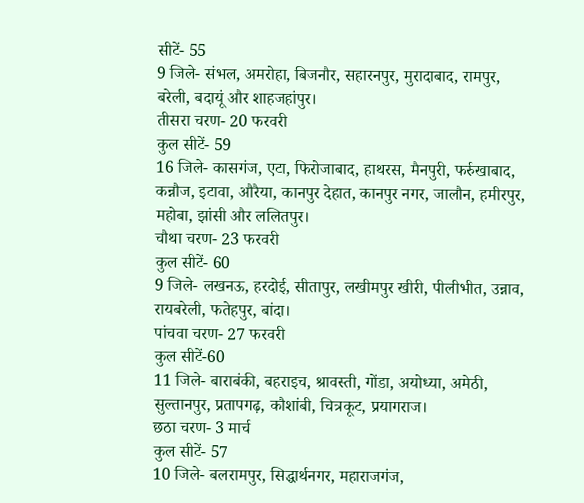सीटें- 55
9 जिले- संभल, अमरोहा, बिजनौर, सहारनपुर, मुरादाबाद, रामपुर, बरेली, बदायूं और शाहजहांपुर।
तीसरा चरण- 20 फरवरी
कुल सीटें- 59
16 जिले- कासगंज, एटा, फिरोजाबाद, हाथरस, मैनपुरी, फर्रुखाबाद, कन्नौज, इटावा, औरैया, कानपुर देहात, कानपुर नगर, जालौन, हमीरपुर, महोबा, झांसी और ललितपुर।
चौथा चरण- 23 फरवरी
कुल सीटें- 60
9 जिले- लखनऊ, हरदोई, सीतापुर, लखीमपुर खीरी, पीलीभीत, उन्नाव, रायबरेली, फतेहपुर, बांदा।
पांचवा चरण- 27 फरवरी
कुल सीटें-60
11 जिले- बाराबंकी, बहराइच, श्रावस्ती, गोंडा, अयोध्या, अमेठी, सुल्तानपुर, प्रतापगढ़, कौशांबी, चित्रकूट, प्रयागराज।
छठा चरण- 3 मार्च
कुल सीटें- 57
10 जिले- बलरामपुर, सिद्धार्थनगर, महाराजगंज,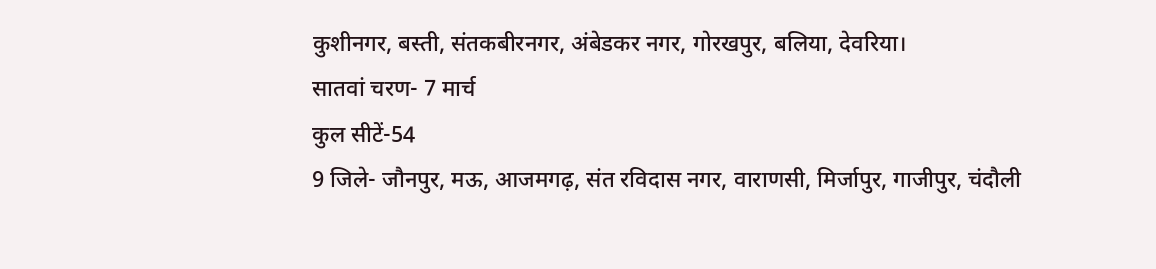कुशीनगर, बस्ती, संतकबीरनगर, अंबेडकर नगर, गोरखपुर, बलिया, देवरिया।
सातवां चरण- 7 मार्च
कुल सीटें-54
9 जिले- जौनपुर, मऊ, आजमगढ़, संत रविदास नगर, वाराणसी, मिर्जापुर, गाजीपुर, चंदौली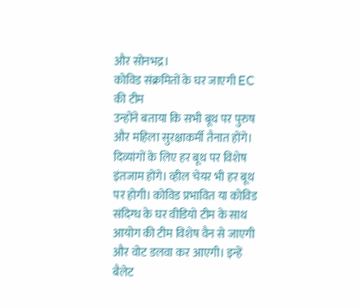और सोनभद्र।
कोविड संक्रमितों के घर जाएगी EC की टीम
उन्होंने बताया कि सभी बूथ पर पुरुष और महिला सुरक्षाकर्मी तैनात होंगे। दिव्यांगों के लिए हर बूथ पर विशेष इंतजाम होंगे। व्हील चेयर भी हर बूथ पर होगी। कोविड प्रभावित या कोविड संदिग्ध के घर वीडियो टीम के साथ आयोग की टीम विशेष वैन से जाएगी और वोट डलवा कर आएगी। इन्हें बैलेट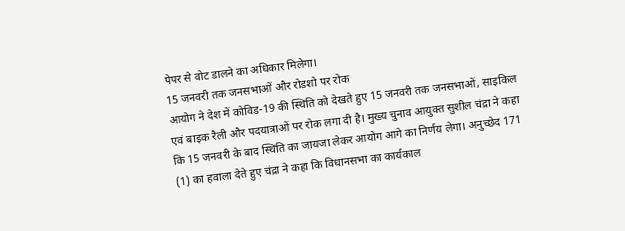पेपर से वोट डालने का अधिकार मिलेगा।
15 जनवरी तक जनसभाओं और रोडशो पर रोक
आयोग ने देश में कोविड-19 की स्थिति को देखते हुए 15 जनवरी तक जनसभाओं, साइकिल एवं बाइक रैली और पदयात्राओं पर रोक लगा दी है। मुख्य चुनाव आयुक्त सुशील चंद्रा ने कहा कि 15 जनवरी के बाद स्थिति का जायजा लेकर आयोग आगे का निर्णय लेगा। अनुच्छेद 171 (1) का हवाला देते हुए चंद्रा ने कहा कि विधानसभा का कार्यकाल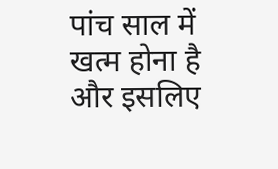पांच साल में खत्म होना है और इसलिए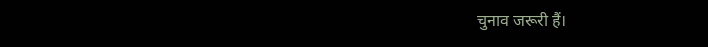चुनाव जरूरी हैं।